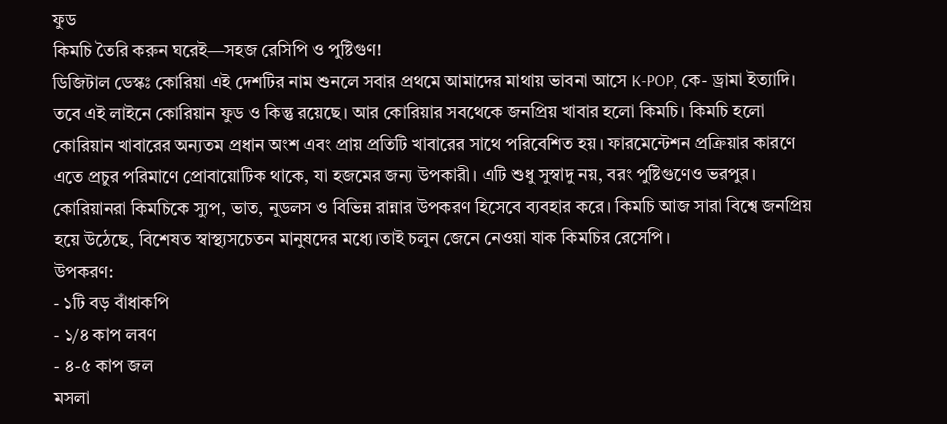ফুড
কিমচি তৈরি করুন ঘরেই—সহজ রেসিপি ও পুষ্টিগুণ!
ডিজিটাল ডেস্কঃ কোরিয়া এই দেশটির নাম শুনলে সবার প্রথমে আমাদের মাথায় ভাবনা আসে K-POP, কে- ড্রামা ইত্যাদি। তবে এই লাইনে কোরিয়ান ফুড ও কিন্তু রয়েছে। আর কোরিয়ার সবথেকে জনপ্রিয় খাবার হলো কিমচি। কিমচি হলো কোরিয়ান খাবারের অন্যতম প্রধান অংশ এবং প্রায় প্রতিটি খাবারের সাথে পরিবেশিত হয়। ফারমেন্টেশন প্রক্রিয়ার কারণে এতে প্রচুর পরিমাণে প্রোবায়োটিক থাকে, যা হজমের জন্য উপকারী। এটি শুধু সুস্বাদু নয়, বরং পুষ্টিগুণেও ভরপুর। কোরিয়ানরা কিমচিকে স্যুপ, ভাত, নুডলস ও বিভিন্ন রান্নার উপকরণ হিসেবে ব্যবহার করে। কিমচি আজ সারা বিশ্বে জনপ্রিয় হয়ে উঠেছে, বিশেষত স্বাস্থ্যসচেতন মানুষদের মধ্যে।তাই চলুন জেনে নেওয়া যাক কিমচির রেসেপি।
উপকরণ:
- ১টি বড় বাঁধাকপি
- ১/৪ কাপ লবণ
- ৪-৫ কাপ জল
মসলা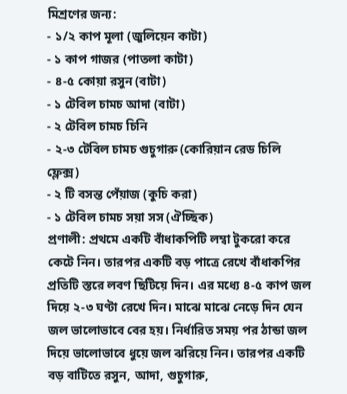মিশ্রণের জন্য:
- ১/২ কাপ মূলা (জুলিয়েন কাটা)
- ১ কাপ গাজর (পাতলা কাটা)
- ৪-৫ কোয়া রসুন (বাটা)
- ১ টেবিল চামচ আদা (বাটা)
- ২ টেবিল চামচ চিনি
- ২-৩ টেবিল চামচ গুচুগারু (কোরিয়ান রেড চিলি ফ্লেক্স)
- ২ টি বসন্ত পেঁয়াজ (কুচি করা)
- ১ টেবিল চামচ সয়া সস (ঐচ্ছিক)
প্রণালী: প্রথমে একটি বাঁধাকপিটি লম্বা টুকরো করে কেটে নিন। তারপর একটি বড় পাত্রে রেখে বাঁধাকপির প্রতিটি স্তরে লবণ ছিটিয়ে দিন। এর মধ্যে ৪-৫ কাপ জল দিয়ে ২-৩ ঘণ্টা রেখে দিন। মাঝে মাঝে নেড়ে দিন যেন জল ভালোভাবে বের হয়। নির্ধারিত সময় পর ঠান্ডা জল দিয়ে ভালোভাবে ধুয়ে জল ঝরিয়ে নিন। তারপর একটি বড় বাটিতে রসুন, আদা, গুচুগারু,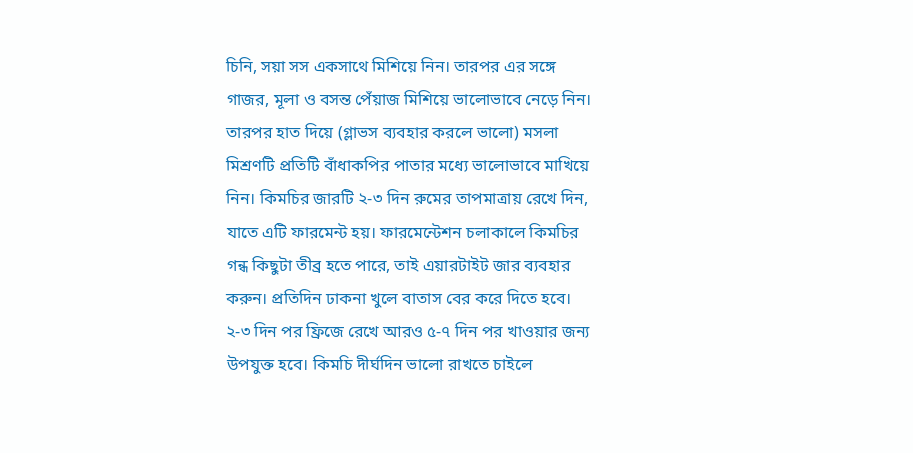চিনি, সয়া সস একসাথে মিশিয়ে নিন। তারপর এর সঙ্গে গাজর, মূলা ও বসন্ত পেঁয়াজ মিশিয়ে ভালোভাবে নেড়ে নিন। তারপর হাত দিয়ে (গ্লাভস ব্যবহার করলে ভালো) মসলা মিশ্রণটি প্রতিটি বাঁধাকপির পাতার মধ্যে ভালোভাবে মাখিয়ে নিন। কিমচির জারটি ২-৩ দিন রুমের তাপমাত্রায় রেখে দিন, যাতে এটি ফারমেন্ট হয়। ফারমেন্টেশন চলাকালে কিমচির গন্ধ কিছুটা তীব্র হতে পারে, তাই এয়ারটাইট জার ব্যবহার করুন। প্রতিদিন ঢাকনা খুলে বাতাস বের করে দিতে হবে। ২-৩ দিন পর ফ্রিজে রেখে আরও ৫-৭ দিন পর খাওয়ার জন্য উপযুক্ত হবে। কিমচি দীর্ঘদিন ভালো রাখতে চাইলে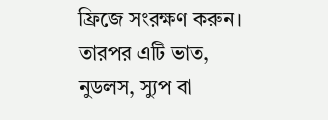ফ্রিজে সংরক্ষণ করুন। তারপর এটি ভাত, নুডলস, স্যুপ বা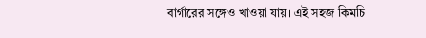বার্গারের সঙ্গেও খাওয়া যায়। এই সহজ কিমচি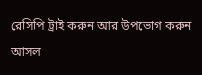রেসিপি ট্রাই করুন আর উপভোগ করুন আসল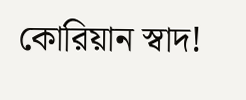কোরিয়ান স্বাদ!